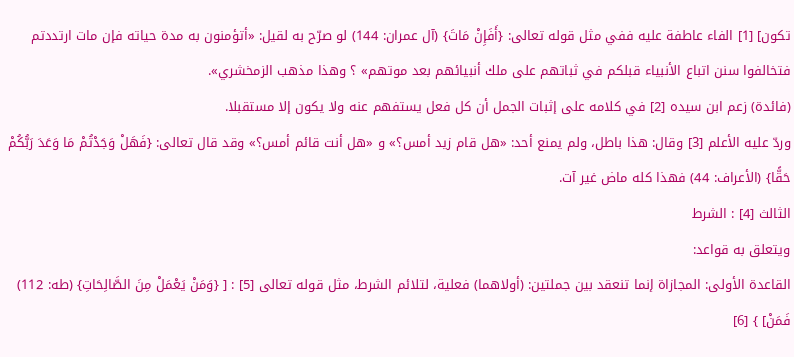تكون] [1] الفاء عاطفة عليه ففي مثل قوله تعالى: {أَفَإِنْ مَاتَ} (آل عمران: 144) لو صرّح به لقيل: «أتؤمنون به مدة حياته فإن مات ارتددتم فتخالفوا سنن اتباع الأنبياء قبلكم في ثباتهم على ملك أنبيائهم بعد موتهم» ؟ وهذا مذهب الزمخشري».
(فائدة) زعم ابن سيده [2] في كلامه على إثبات الجمل أن كل فعل يستفهم عنه ولا يكون إلا مستقبلا.
وردّ عليه الأعلم [3] وقال: هذا باطل، ولم يمنع أحد: «هل قام زيد أمس؟» و «هل أنت قائم أمس؟» وقد قال تعالى: {فَهَلْ وَجَدْتُمْ مَا وَعَدَ رَبُّكُمْ حَقًّا} (الأعراف: 44) فهذا كله ماض غير آت.
الثالث [4] : الشرط
ويتعلق به قواعد:
القاعدة الأولى: المجازاة إنما تنعقد بين جملتين: (أولاهما) فعلية، لتلائم الشرط، مثل قوله تعالى [5] : [ {وَمَنْ يَعْمَلْ مِنَ الصَّالِحَاتِ} (طه: 112) فَمَنْ] } [6]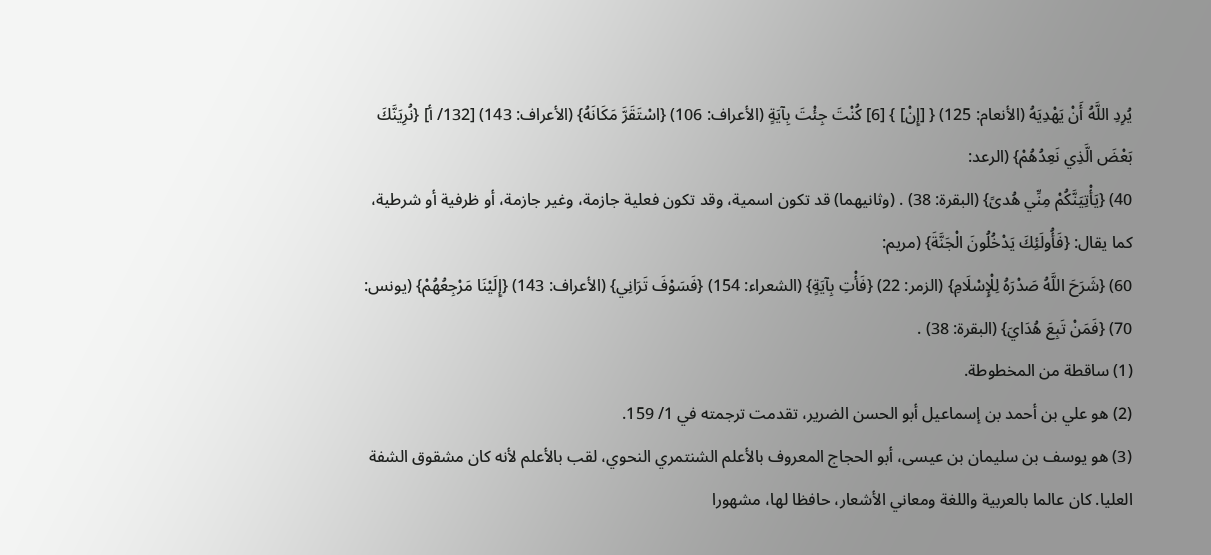يُرِدِ اللَّهُ أَنْ يَهْدِيَهُ (الأنعام: 125) { [إِنْ] } [6] كُنْتَ جِئْتَ بِآيَةٍ (الأعراف: 106) {اسْتَقَرَّ مَكَانَهُ} (الأعراف: 143) [132/ أ] {نُرِيَنَّكَ بَعْضَ الَّذِي نَعِدُهُمْ} (الرعد:
40) {يَأْتِيَنَّكُمْ مِنِّي هُدىً} (البقرة: 38) . (وثانيهما) قد تكون اسمية، وقد تكون فعلية جازمة، وغير جازمة، أو ظرفية أو شرطية، كما يقال: {فَأُولَئِكَ يَدْخُلُونَ الْجَنَّةَ} (مريم:
60) {شَرَحَ اللَّهُ صَدْرَهُ لِلْإِسْلَامِ} (الزمر: 22) {فَأْتِ بِآيَةٍ} (الشعراء: 154) {فَسَوْفَ تَرَانِي} (الأعراف: 143) {إِلَيْنَا مَرْجِعُهُمْ} (يونس: 70) {فَمَنْ تَبِعَ هُدَايَ} (البقرة: 38) .
(1) ساقطة من المخطوطة.
(2) هو علي بن أحمد بن إسماعيل أبو الحسن الضرير، تقدمت ترجمته في 1/ 159.
(3) هو يوسف بن سليمان بن عيسى، أبو الحجاج المعروف بالأعلم الشنتمري النحوي، لقب بالأعلم لأنه كان مشقوق الشفة العليا. كان عالما بالعربية واللغة ومعاني الأشعار، حافظا لها، مشهورا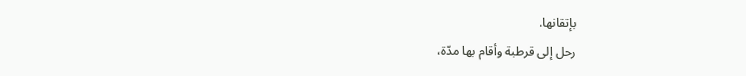بإتقانها.
رحل إلى قرطبة وأقام بها مدّة،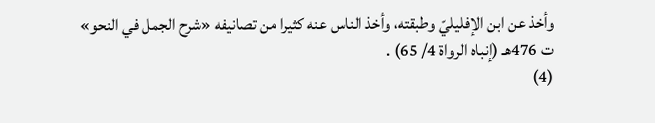وأخذ عن ابن الإفليليّ وطبقته، وأخذ الناس عنه كثيرا من تصانيفه «شرح الجمل في النحو» ت 476هـ (إنباه الرواة 4/ 65) .
(4)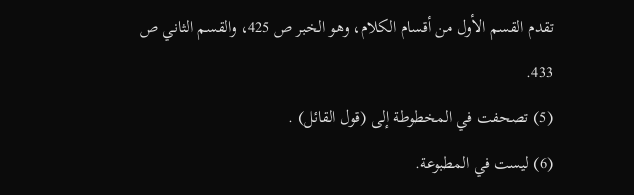تقدم القسم الأول من أقسام الكلام، وهو الخبر ص 425، والقسم الثاني ص 433.
(5) تصحفت في المخطوطة إلى (قول القائل) .
(6) ليست في المطبوعة.